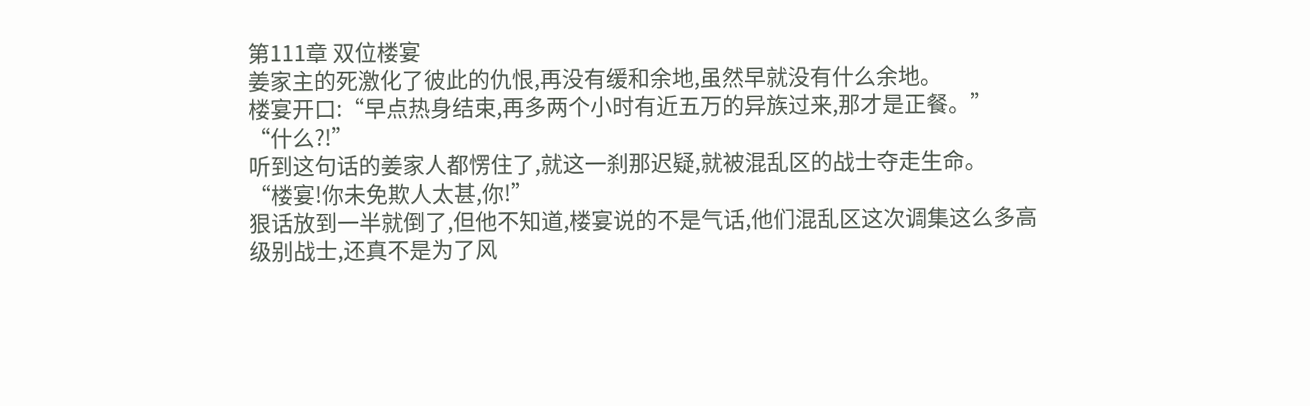第111章 双位楼宴
姜家主的死激化了彼此的仇恨,再没有缓和余地,虽然早就没有什么余地。
楼宴开口:“早点热身结束,再多两个小时有近五万的异族过来,那才是正餐。”
“什么?!”
听到这句话的姜家人都愣住了,就这一刹那迟疑,就被混乱区的战士夺走生命。
“楼宴!你未免欺人太甚,你!”
狠话放到一半就倒了,但他不知道,楼宴说的不是气话,他们混乱区这次调集这么多高级别战士,还真不是为了风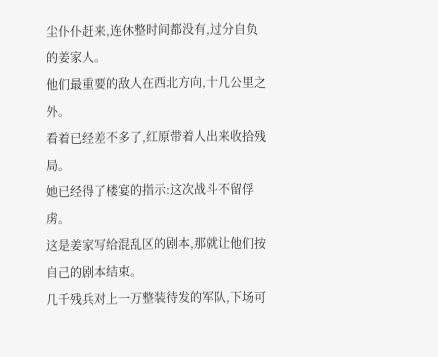尘仆仆赶来,连休整时间都没有,过分自负的姜家人。
他们最重要的敌人在西北方向,十几公里之外。
看着已经差不多了,红原带着人出来收拾残局。
她已经得了楼宴的指示:这次战斗不留俘虏。
这是姜家写给混乱区的剧本,那就让他们按自己的剧本结束。
几千残兵对上一万整装待发的军队,下场可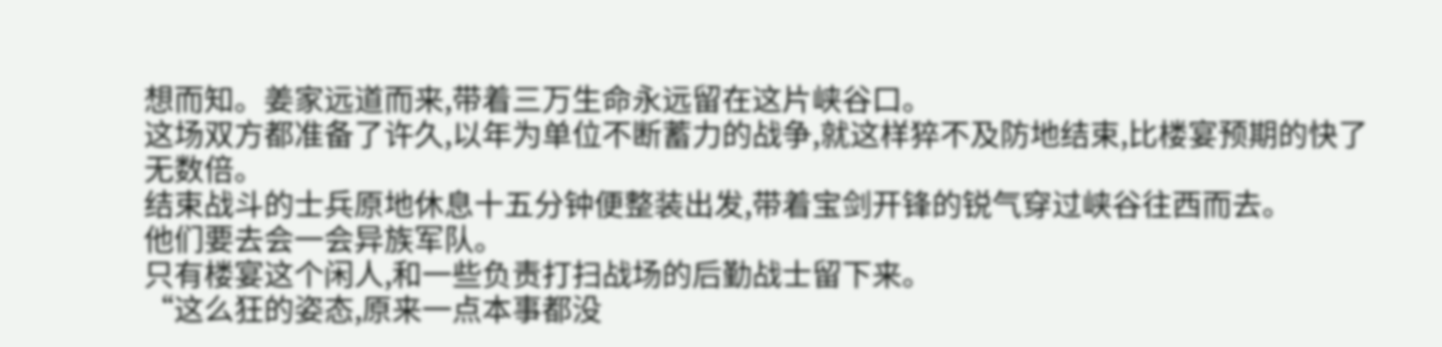想而知。姜家远道而来,带着三万生命永远留在这片峡谷口。
这场双方都准备了许久,以年为单位不断蓄力的战争,就这样猝不及防地结束,比楼宴预期的快了无数倍。
结束战斗的士兵原地休息十五分钟便整装出发,带着宝剑开锋的锐气穿过峡谷往西而去。
他们要去会一会异族军队。
只有楼宴这个闲人,和一些负责打扫战场的后勤战士留下来。
“这么狂的姿态,原来一点本事都没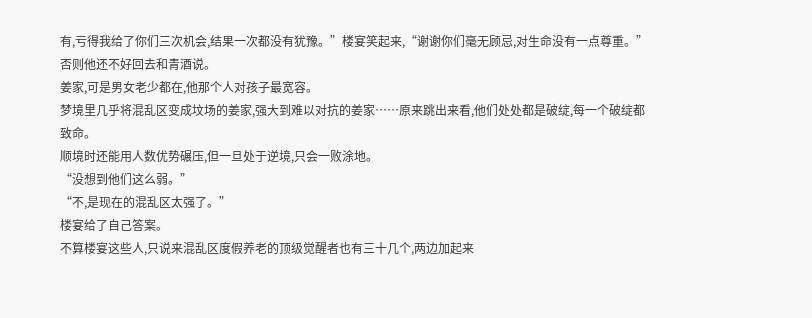有,亏得我给了你们三次机会,结果一次都没有犹豫。”楼宴笑起来,“谢谢你们毫无顾忌,对生命没有一点尊重。”
否则他还不好回去和青酒说。
姜家,可是男女老少都在,他那个人对孩子最宽容。
梦境里几乎将混乱区变成坟场的姜家,强大到难以对抗的姜家……原来跳出来看,他们处处都是破绽,每一个破绽都致命。
顺境时还能用人数优势碾压,但一旦处于逆境,只会一败涂地。
“没想到他们这么弱。”
“不,是现在的混乱区太强了。”
楼宴给了自己答案。
不算楼宴这些人,只说来混乱区度假养老的顶级觉醒者也有三十几个,两边加起来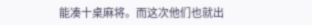能凑十桌麻将。而这次他们也就出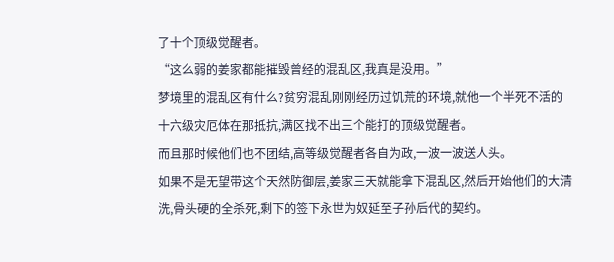了十个顶级觉醒者。
“这么弱的姜家都能摧毁曾经的混乱区,我真是没用。”
梦境里的混乱区有什么?贫穷混乱刚刚经历过饥荒的环境,就他一个半死不活的十六级灾厄体在那抵抗,满区找不出三个能打的顶级觉醒者。
而且那时候他们也不团结,高等级觉醒者各自为政,一波一波送人头。
如果不是无望带这个天然防御层,姜家三天就能拿下混乱区,然后开始他们的大清洗,骨头硬的全杀死,剩下的签下永世为奴延至子孙后代的契约。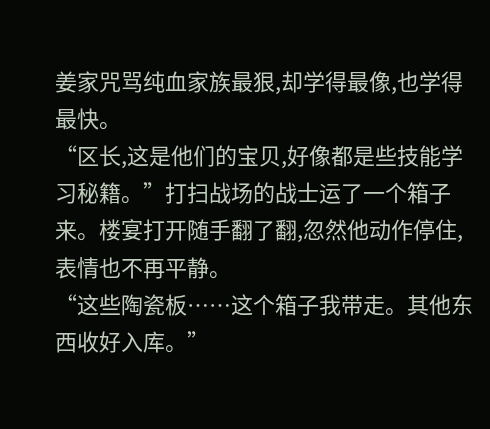姜家咒骂纯血家族最狠,却学得最像,也学得最快。
“区长,这是他们的宝贝,好像都是些技能学习秘籍。”打扫战场的战士运了一个箱子来。楼宴打开随手翻了翻,忽然他动作停住,表情也不再平静。
“这些陶瓷板……这个箱子我带走。其他东西收好入库。”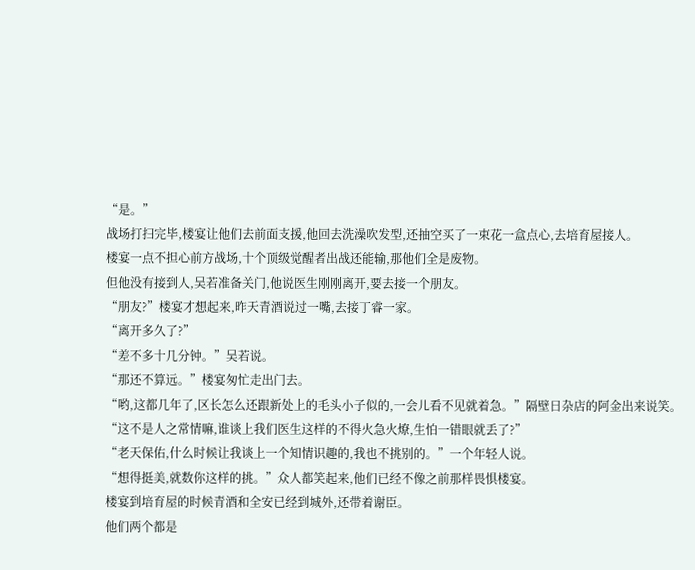“是。”
战场打扫完毕,楼宴让他们去前面支援,他回去洗澡吹发型,还抽空买了一束花一盒点心,去培育屋接人。
楼宴一点不担心前方战场,十个顶级觉醒者出战还能输,那他们全是废物。
但他没有接到人,吴若准备关门,他说医生刚刚离开,要去接一个朋友。
“朋友?”楼宴才想起来,昨天青酒说过一嘴,去接丁睿一家。
“离开多久了?”
“差不多十几分钟。”吴若说。
“那还不算远。”楼宴匆忙走出门去。
“哟,这都几年了,区长怎么还跟新处上的毛头小子似的,一会儿看不见就着急。”隔壁日杂店的阿金出来说笑。
“这不是人之常情嘛,谁谈上我们医生这样的不得火急火燎,生怕一错眼就丢了?”
“老天保佑,什么时候让我谈上一个知情识趣的,我也不挑别的。”一个年轻人说。
“想得挺美,就数你这样的挑。”众人都笑起来,他们已经不像之前那样畏惧楼宴。
楼宴到培育屋的时候青酒和全安已经到城外,还带着谢臣。
他们两个都是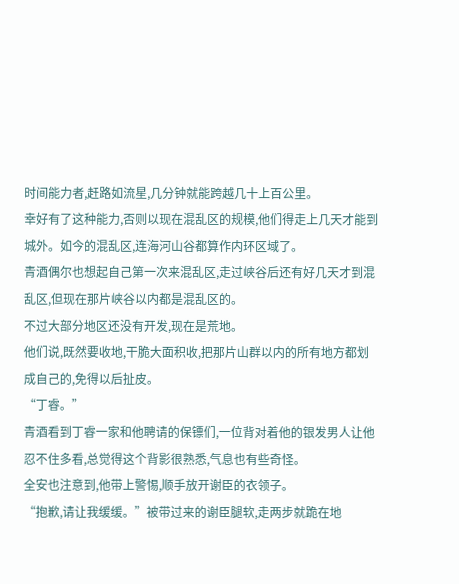时间能力者,赶路如流星,几分钟就能跨越几十上百公里。
幸好有了这种能力,否则以现在混乱区的规模,他们得走上几天才能到城外。如今的混乱区,连海河山谷都算作内环区域了。
青酒偶尔也想起自己第一次来混乱区,走过峡谷后还有好几天才到混乱区,但现在那片峡谷以内都是混乱区的。
不过大部分地区还没有开发,现在是荒地。
他们说,既然要收地,干脆大面积收,把那片山群以内的所有地方都划成自己的,免得以后扯皮。
“丁睿。”
青酒看到丁睿一家和他聘请的保镖们,一位背对着他的银发男人让他忍不住多看,总觉得这个背影很熟悉,气息也有些奇怪。
全安也注意到,他带上警惕,顺手放开谢臣的衣领子。
“抱歉,请让我缓缓。”被带过来的谢臣腿软,走两步就跪在地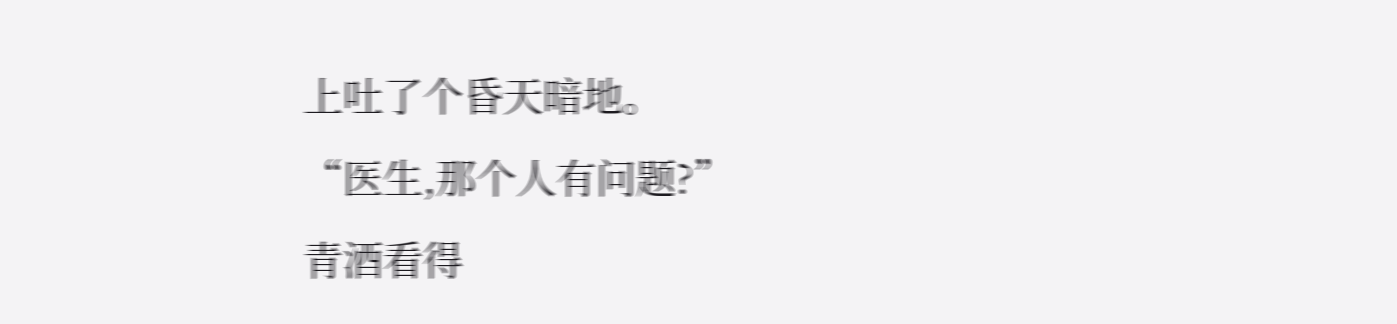上吐了个昏天暗地。
“医生,那个人有问题?”
青酒看得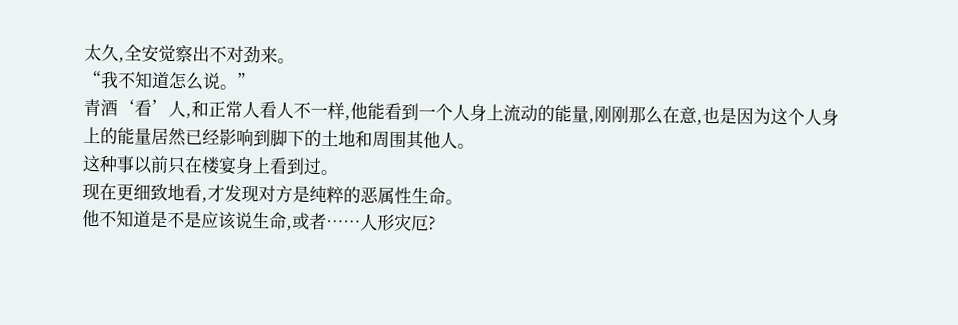太久,全安觉察出不对劲来。
“我不知道怎么说。”
青酒‘看’人,和正常人看人不一样,他能看到一个人身上流动的能量,刚刚那么在意,也是因为这个人身上的能量居然已经影响到脚下的土地和周围其他人。
这种事以前只在楼宴身上看到过。
现在更细致地看,才发现对方是纯粹的恶属性生命。
他不知道是不是应该说生命,或者……人形灾厄?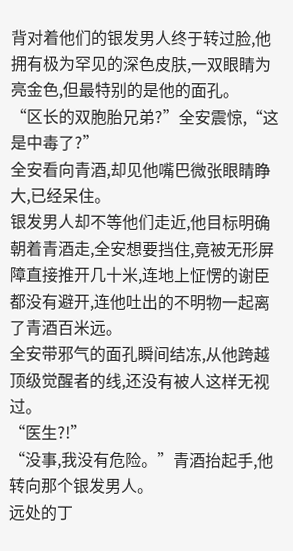背对着他们的银发男人终于转过脸,他拥有极为罕见的深色皮肤,一双眼睛为亮金色,但最特别的是他的面孔。
“区长的双胞胎兄弟?”全安震惊,“这是中毒了?”
全安看向青酒,却见他嘴巴微张眼睛睁大,已经呆住。
银发男人却不等他们走近,他目标明确朝着青酒走,全安想要挡住,竟被无形屏障直接推开几十米,连地上怔愣的谢臣都没有避开,连他吐出的不明物一起离了青酒百米远。
全安带邪气的面孔瞬间结冻,从他跨越顶级觉醒者的线,还没有被人这样无视过。
“医生?!”
“没事,我没有危险。”青酒抬起手,他转向那个银发男人。
远处的丁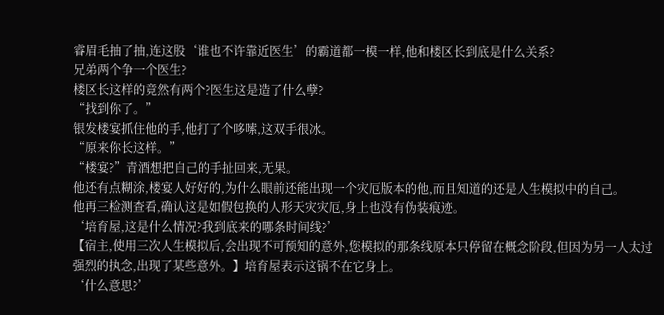睿眉毛抽了抽,连这股‘谁也不许靠近医生’的霸道都一模一样,他和楼区长到底是什么关系?
兄弟两个争一个医生?
楼区长这样的竟然有两个?医生这是造了什么孽?
“找到你了。”
银发楼宴抓住他的手,他打了个哆嗦,这双手很冰。
“原来你长这样。”
“楼宴?”青酒想把自己的手扯回来,无果。
他还有点糊涂,楼宴人好好的,为什么眼前还能出现一个灾厄版本的他,而且知道的还是人生模拟中的自己。
他再三检测查看,确认这是如假包换的人形天灾灾厄,身上也没有伪装痕迹。
‘培育屋,这是什么情况?我到底来的哪条时间线?’
【宿主,使用三次人生模拟后,会出现不可预知的意外,您模拟的那条线原本只停留在概念阶段,但因为另一人太过强烈的执念,出现了某些意外。】培育屋表示这锅不在它身上。
‘什么意思?’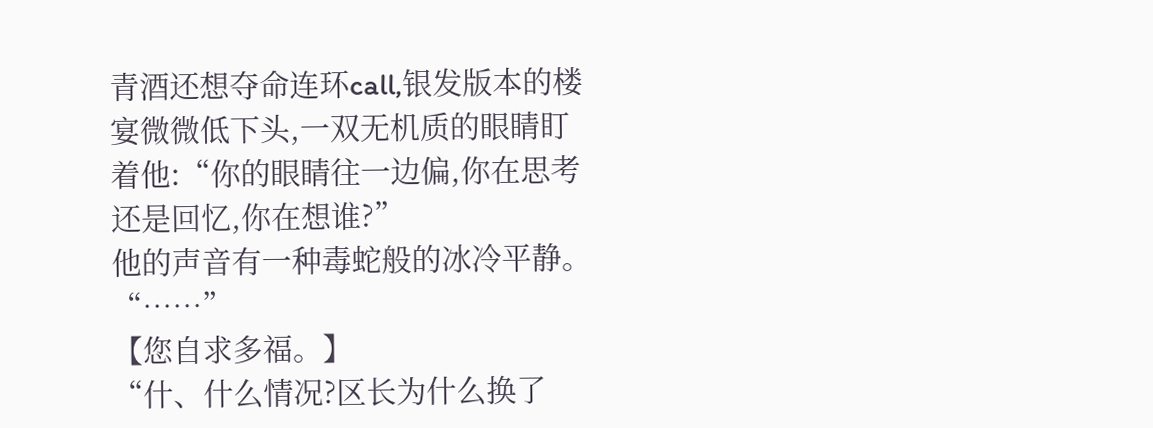青酒还想夺命连环call,银发版本的楼宴微微低下头,一双无机质的眼睛盯着他:“你的眼睛往一边偏,你在思考还是回忆,你在想谁?”
他的声音有一种毒蛇般的冰冷平静。
“……”
【您自求多福。】
“什、什么情况?区长为什么换了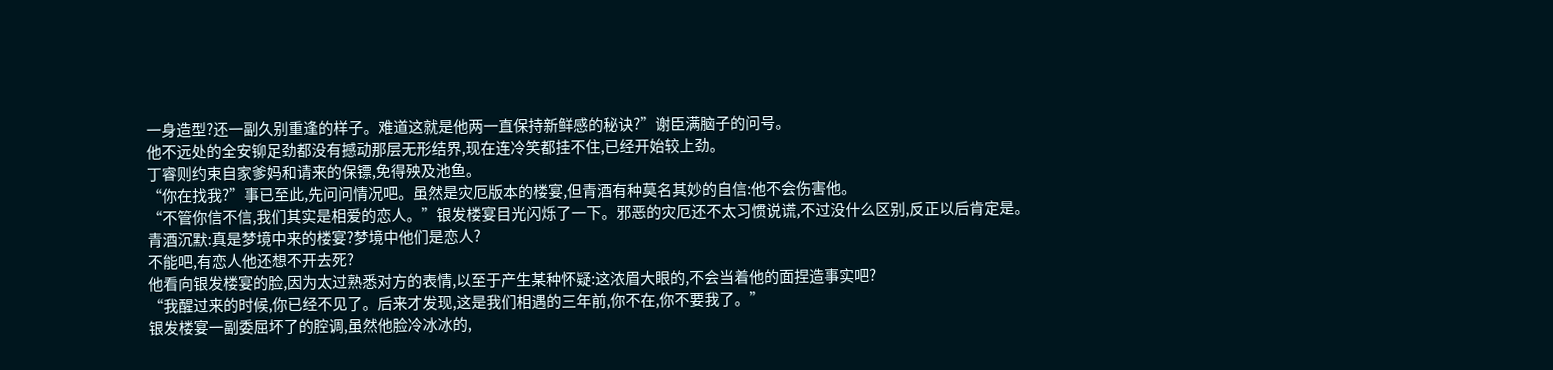一身造型?还一副久别重逢的样子。难道这就是他两一直保持新鲜感的秘诀?”谢臣满脑子的问号。
他不远处的全安铆足劲都没有撼动那层无形结界,现在连冷笑都挂不住,已经开始较上劲。
丁睿则约束自家爹妈和请来的保镖,免得殃及池鱼。
“你在找我?”事已至此,先问问情况吧。虽然是灾厄版本的楼宴,但青酒有种莫名其妙的自信:他不会伤害他。
“不管你信不信,我们其实是相爱的恋人。”银发楼宴目光闪烁了一下。邪恶的灾厄还不太习惯说谎,不过没什么区别,反正以后肯定是。
青酒沉默:真是梦境中来的楼宴?梦境中他们是恋人?
不能吧,有恋人他还想不开去死?
他看向银发楼宴的脸,因为太过熟悉对方的表情,以至于产生某种怀疑:这浓眉大眼的,不会当着他的面捏造事实吧?
“我醒过来的时候,你已经不见了。后来才发现,这是我们相遇的三年前,你不在,你不要我了。”
银发楼宴一副委屈坏了的腔调,虽然他脸冷冰冰的,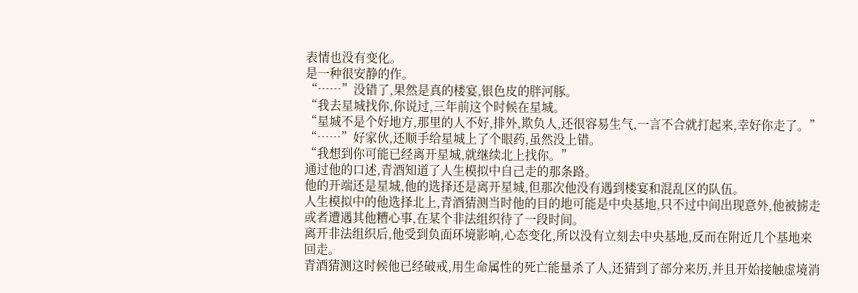表情也没有变化。
是一种很安静的作。
“……”没错了,果然是真的楼宴,银色皮的胖河豚。
“我去星城找你,你说过,三年前这个时候在星城。
“星城不是个好地方,那里的人不好,排外,欺负人,还很容易生气,一言不合就打起来,幸好你走了。”
“……”好家伙,还顺手给星城上了个眼药,虽然没上错。
“我想到你可能已经离开星城,就继续北上找你。”
通过他的口述,青酒知道了人生模拟中自己走的那条路。
他的开端还是星城,他的选择还是离开星城,但那次他没有遇到楼宴和混乱区的队伍。
人生模拟中的他选择北上,青酒猜测当时他的目的地可能是中央基地,只不过中间出现意外,他被掳走或者遭遇其他糟心事,在某个非法组织待了一段时间。
离开非法组织后,他受到负面环境影响,心态变化,所以没有立刻去中央基地,反而在附近几个基地来回走。
青酒猜测这时候他已经破戒,用生命属性的死亡能量杀了人,还猜到了部分来历,并且开始接触虚境消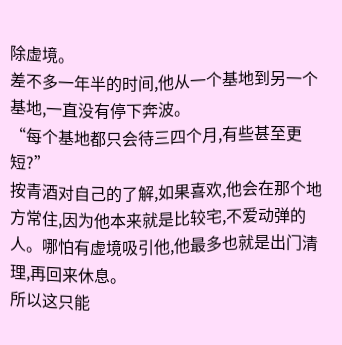除虚境。
差不多一年半的时间,他从一个基地到另一个基地,一直没有停下奔波。
“每个基地都只会待三四个月,有些甚至更短?”
按青酒对自己的了解,如果喜欢,他会在那个地方常住,因为他本来就是比较宅,不爱动弹的人。哪怕有虚境吸引他,他最多也就是出门清理,再回来休息。
所以这只能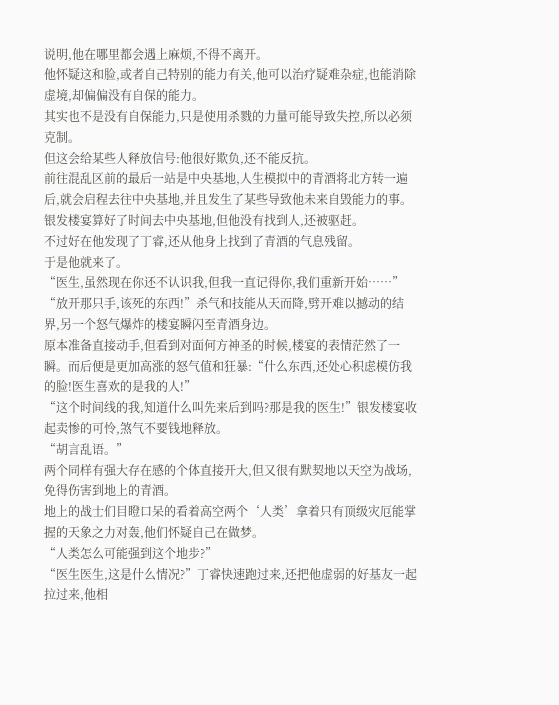说明,他在哪里都会遇上麻烦,不得不离开。
他怀疑这和脸,或者自己特别的能力有关,他可以治疗疑难杂症,也能消除虚境,却偏偏没有自保的能力。
其实也不是没有自保能力,只是使用杀戮的力量可能导致失控,所以必须克制。
但这会给某些人释放信号:他很好欺负,还不能反抗。
前往混乱区前的最后一站是中央基地,人生模拟中的青酒将北方转一遍后,就会启程去往中央基地,并且发生了某些导致他未来自毁能力的事。
银发楼宴算好了时间去中央基地,但他没有找到人,还被驱赶。
不过好在他发现了丁睿,还从他身上找到了青酒的气息残留。
于是他就来了。
“医生,虽然现在你还不认识我,但我一直记得你,我们重新开始……”
“放开那只手,该死的东西!”杀气和技能从天而降,劈开难以撼动的结界,另一个怒气爆炸的楼宴瞬闪至青酒身边。
原本准备直接动手,但看到对面何方神圣的时候,楼宴的表情茫然了一瞬。而后便是更加高涨的怒气值和狂暴:“什么东西,还处心积虑模仿我的脸!医生喜欢的是我的人!”
“这个时间线的我,知道什么叫先来后到吗?那是我的医生!”银发楼宴收起卖惨的可怜,煞气不要钱地释放。
“胡言乱语。”
两个同样有强大存在感的个体直接开大,但又很有默契地以天空为战场,免得伤害到地上的青酒。
地上的战士们目瞪口呆的看着高空两个‘人类’拿着只有顶级灾厄能掌握的天象之力对轰,他们怀疑自己在做梦。
“人类怎么可能强到这个地步?”
“医生医生,这是什么情况?”丁睿快速跑过来,还把他虚弱的好基友一起拉过来,他相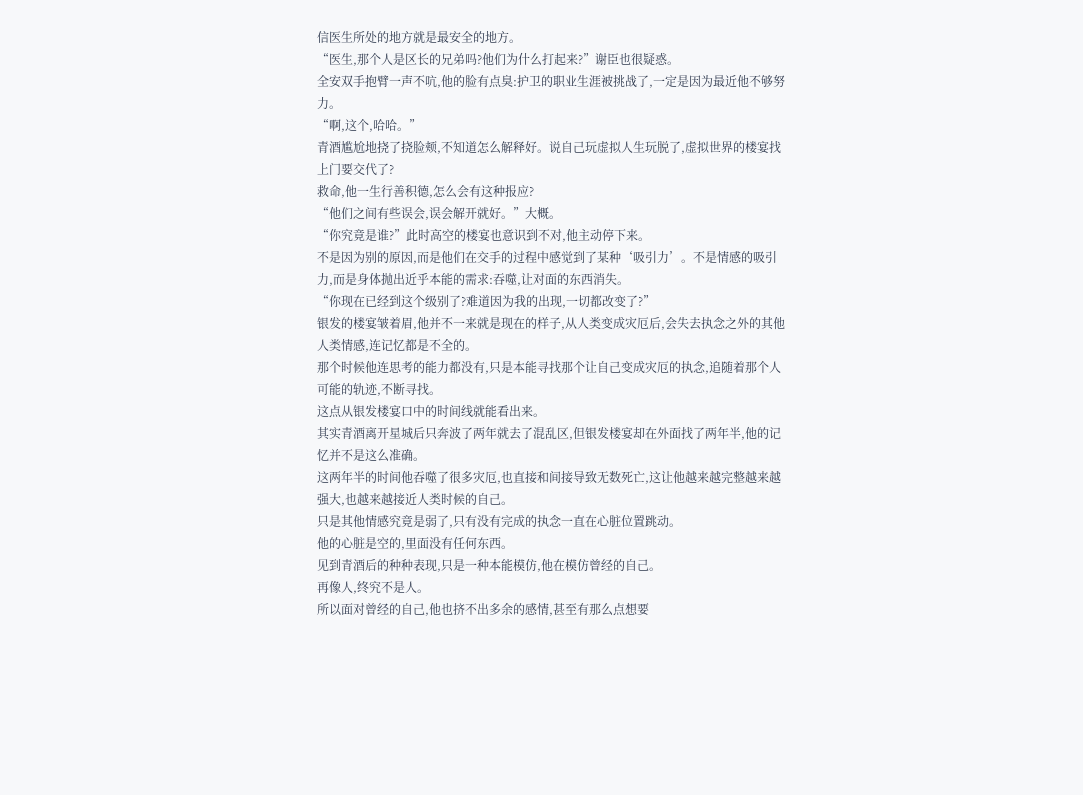信医生所处的地方就是最安全的地方。
“医生,那个人是区长的兄弟吗?他们为什么打起来?”谢臣也很疑惑。
全安双手抱臂一声不吭,他的脸有点臭:护卫的职业生涯被挑战了,一定是因为最近他不够努力。
“啊,这个,哈哈。”
青酒尴尬地挠了挠脸颊,不知道怎么解释好。说自己玩虚拟人生玩脱了,虚拟世界的楼宴找上门要交代了?
救命,他一生行善积德,怎么会有这种报应?
“他们之间有些误会,误会解开就好。”大概。
“你究竟是谁?”此时高空的楼宴也意识到不对,他主动停下来。
不是因为别的原因,而是他们在交手的过程中感觉到了某种‘吸引力’。不是情感的吸引力,而是身体抛出近乎本能的需求:吞噬,让对面的东西消失。
“你现在已经到这个级别了?难道因为我的出现,一切都改变了?”
银发的楼宴皱着眉,他并不一来就是现在的样子,从人类变成灾厄后,会失去执念之外的其他人类情感,连记忆都是不全的。
那个时候他连思考的能力都没有,只是本能寻找那个让自己变成灾厄的执念,追随着那个人可能的轨迹,不断寻找。
这点从银发楼宴口中的时间线就能看出来。
其实青酒离开星城后只奔波了两年就去了混乱区,但银发楼宴却在外面找了两年半,他的记忆并不是这么准确。
这两年半的时间他吞噬了很多灾厄,也直接和间接导致无数死亡,这让他越来越完整越来越强大,也越来越接近人类时候的自己。
只是其他情感究竟是弱了,只有没有完成的执念一直在心脏位置跳动。
他的心脏是空的,里面没有任何东西。
见到青酒后的种种表现,只是一种本能模仿,他在模仿曾经的自己。
再像人,终究不是人。
所以面对曾经的自己,他也挤不出多余的感情,甚至有那么点想要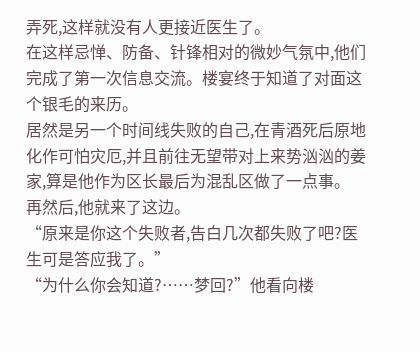弄死,这样就没有人更接近医生了。
在这样忌惮、防备、针锋相对的微妙气氛中,他们完成了第一次信息交流。楼宴终于知道了对面这个银毛的来历。
居然是另一个时间线失败的自己,在青酒死后原地化作可怕灾厄,并且前往无望带对上来势汹汹的姜家,算是他作为区长最后为混乱区做了一点事。
再然后,他就来了这边。
“原来是你这个失败者,告白几次都失败了吧?医生可是答应我了。”
“为什么你会知道?……梦回?”他看向楼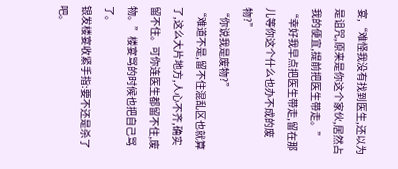宴,“难怪我没有找到医生,还以为是诅咒,原来是你这个家伙,居然占我的便宜,提前把医生带走。”
“幸好我早点把医生带走,留在那儿等你这个什么也办不成的废物?”
“你说我是废物?”
“难道不是,留不住混乱区也就算了,这么大片地方,人心不齐,确实留不住。可你连医生都留不住,废物。”楼宴骂的时候也把自己骂了。
银发楼宴收紧手指:要不还是杀了吧。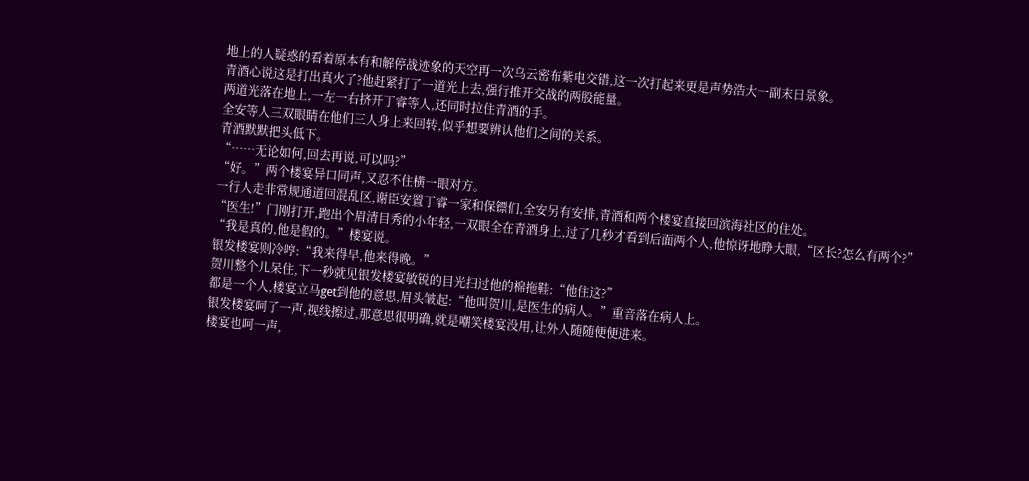地上的人疑惑的看着原本有和解停战迹象的天空再一次乌云密布紫电交错,这一次打起来更是声势浩大一副末日景象。
青酒心说这是打出真火了?他赶紧打了一道光上去,强行推开交战的两股能量。
两道光落在地上,一左一右挤开丁睿等人,还同时拉住青酒的手。
全安等人三双眼睛在他们三人身上来回转,似乎想要辨认他们之间的关系。
青酒默默把头低下。
“……无论如何,回去再说,可以吗?”
“好。”两个楼宴异口同声,又忍不住横一眼对方。
一行人走非常规通道回混乱区,谢臣安置丁睿一家和保镖们,全安另有安排,青酒和两个楼宴直接回滨海社区的住处。
“医生!”门刚打开,跑出个眉清目秀的小年轻,一双眼全在青酒身上,过了几秒才看到后面两个人,他惊讶地睁大眼,“区长?怎么有两个?”
“我是真的,他是假的。”楼宴说。
银发楼宴则冷哼:“我来得早,他来得晚。”
贺川整个儿呆住,下一秒就见银发楼宴敏锐的目光扫过他的棉拖鞋:“他住这?”
都是一个人,楼宴立马get到他的意思,眉头皱起:“他叫贺川,是医生的病人。”重音落在病人上。
银发楼宴呵了一声,视线擦过,那意思很明确,就是嘲笑楼宴没用,让外人随随便便进来。
楼宴也呵一声,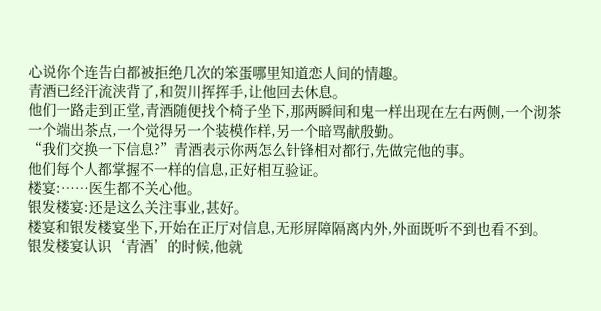心说你个连告白都被拒绝几次的笨蛋哪里知道恋人间的情趣。
青酒已经汗流浃背了,和贺川挥挥手,让他回去休息。
他们一路走到正堂,青酒随便找个椅子坐下,那两瞬间和鬼一样出现在左右两侧,一个沏茶一个端出茶点,一个觉得另一个装模作样,另一个暗骂献殷勤。
“我们交换一下信息?”青酒表示你两怎么针锋相对都行,先做完他的事。
他们每个人都掌握不一样的信息,正好相互验证。
楼宴:……医生都不关心他。
银发楼宴:还是这么关注事业,甚好。
楼宴和银发楼宴坐下,开始在正厅对信息,无形屏障隔离内外,外面既听不到也看不到。
银发楼宴认识‘青酒’的时候,他就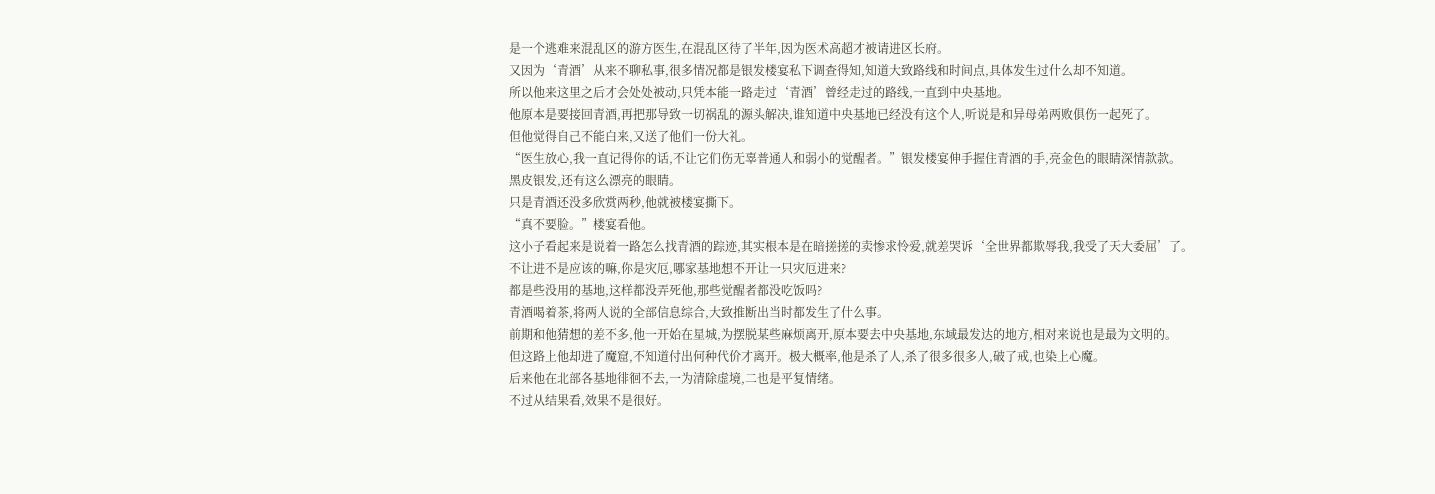是一个逃难来混乱区的游方医生,在混乱区待了半年,因为医术高超才被请进区长府。
又因为‘青酒’从来不聊私事,很多情况都是银发楼宴私下调查得知,知道大致路线和时间点,具体发生过什么却不知道。
所以他来这里之后才会处处被动,只凭本能一路走过‘青酒’曾经走过的路线,一直到中央基地。
他原本是要接回青酒,再把那导致一切祸乱的源头解决,谁知道中央基地已经没有这个人,听说是和异母弟两败俱伤一起死了。
但他觉得自己不能白来,又送了他们一份大礼。
“医生放心,我一直记得你的话,不让它们伤无辜普通人和弱小的觉醒者。”银发楼宴伸手握住青酒的手,亮金色的眼睛深情款款。
黑皮银发,还有这么漂亮的眼睛。
只是青酒还没多欣赏两秒,他就被楼宴撕下。
“真不要脸。”楼宴看他。
这小子看起来是说着一路怎么找青酒的踪迹,其实根本是在暗搓搓的卖惨求怜爱,就差哭诉‘全世界都欺辱我,我受了天大委屈’了。
不让进不是应该的嘛,你是灾厄,哪家基地想不开让一只灾厄进来?
都是些没用的基地,这样都没弄死他,那些觉醒者都没吃饭吗?
青酒喝着茶,将两人说的全部信息综合,大致推断出当时都发生了什么事。
前期和他猜想的差不多,他一开始在星城,为摆脱某些麻烦离开,原本要去中央基地,东域最发达的地方,相对来说也是最为文明的。
但这路上他却进了魔窟,不知道付出何种代价才离开。极大概率,他是杀了人,杀了很多很多人,破了戒,也染上心魔。
后来他在北部各基地徘徊不去,一为清除虚境,二也是平复情绪。
不过从结果看,效果不是很好。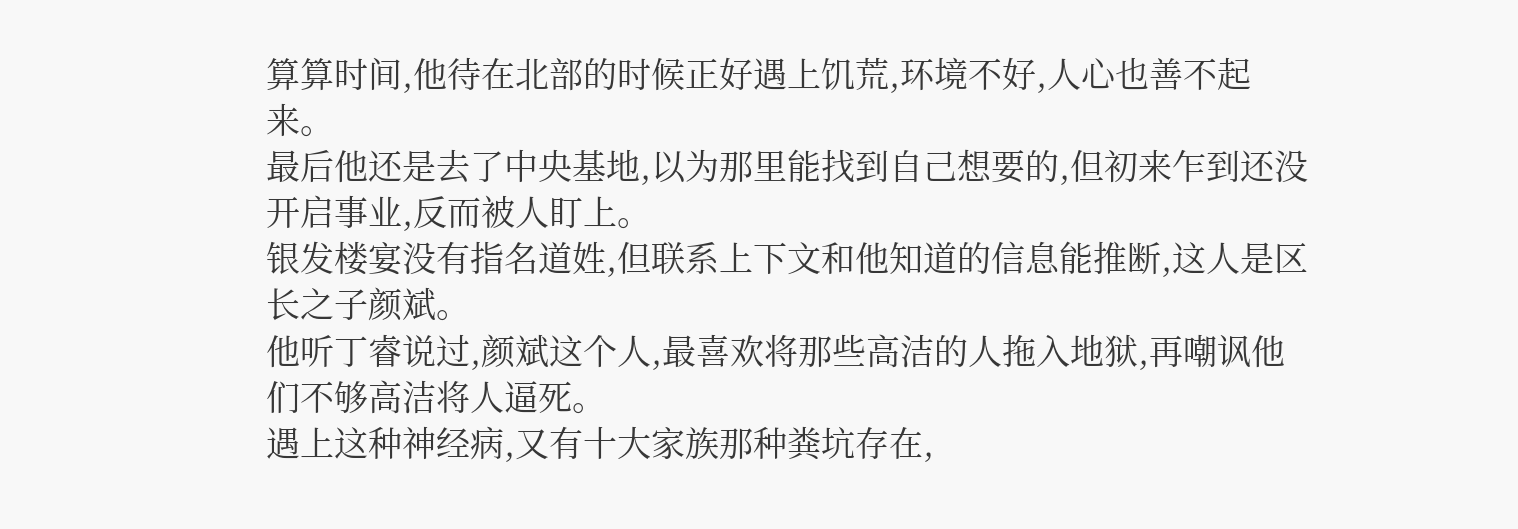算算时间,他待在北部的时候正好遇上饥荒,环境不好,人心也善不起来。
最后他还是去了中央基地,以为那里能找到自己想要的,但初来乍到还没开启事业,反而被人盯上。
银发楼宴没有指名道姓,但联系上下文和他知道的信息能推断,这人是区长之子颜斌。
他听丁睿说过,颜斌这个人,最喜欢将那些高洁的人拖入地狱,再嘲讽他们不够高洁将人逼死。
遇上这种神经病,又有十大家族那种粪坑存在,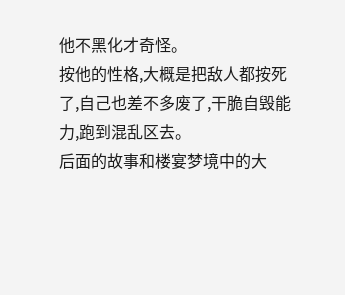他不黑化才奇怪。
按他的性格,大概是把敌人都按死了,自己也差不多废了,干脆自毁能力,跑到混乱区去。
后面的故事和楼宴梦境中的大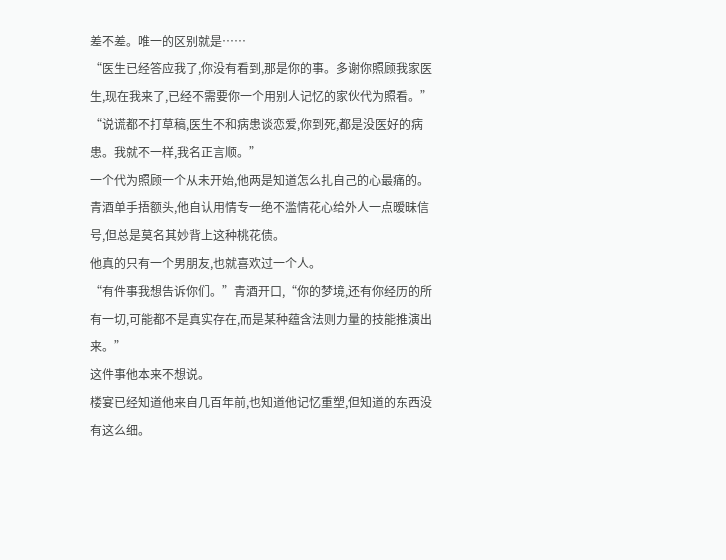差不差。唯一的区别就是……
“医生已经答应我了,你没有看到,那是你的事。多谢你照顾我家医生,现在我来了,已经不需要你一个用别人记忆的家伙代为照看。”
“说谎都不打草稿,医生不和病患谈恋爱,你到死,都是没医好的病患。我就不一样,我名正言顺。”
一个代为照顾一个从未开始,他两是知道怎么扎自己的心最痛的。
青酒单手捂额头,他自认用情专一绝不滥情花心给外人一点暧昧信号,但总是莫名其妙背上这种桃花债。
他真的只有一个男朋友,也就喜欢过一个人。
“有件事我想告诉你们。”青酒开口,“你的梦境,还有你经历的所有一切,可能都不是真实存在,而是某种蕴含法则力量的技能推演出来。”
这件事他本来不想说。
楼宴已经知道他来自几百年前,也知道他记忆重塑,但知道的东西没有这么细。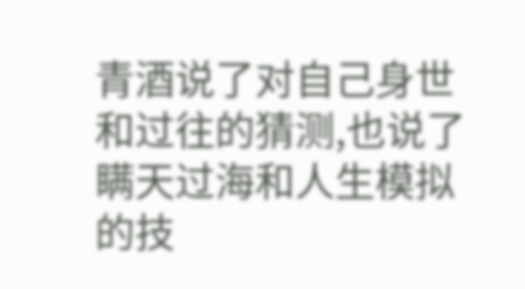青酒说了对自己身世和过往的猜测,也说了瞒天过海和人生模拟的技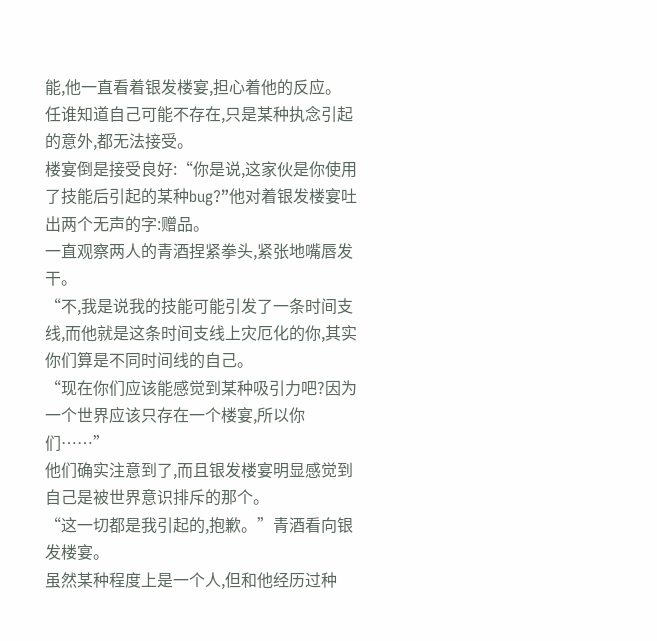能,他一直看着银发楼宴,担心着他的反应。
任谁知道自己可能不存在,只是某种执念引起的意外,都无法接受。
楼宴倒是接受良好:“你是说,这家伙是你使用了技能后引起的某种bug?”他对着银发楼宴吐出两个无声的字:赠品。
一直观察两人的青酒捏紧拳头,紧张地嘴唇发干。
“不,我是说我的技能可能引发了一条时间支线,而他就是这条时间支线上灾厄化的你,其实你们算是不同时间线的自己。
“现在你们应该能感觉到某种吸引力吧?因为一个世界应该只存在一个楼宴,所以你们……”
他们确实注意到了,而且银发楼宴明显感觉到自己是被世界意识排斥的那个。
“这一切都是我引起的,抱歉。”青酒看向银发楼宴。
虽然某种程度上是一个人,但和他经历过种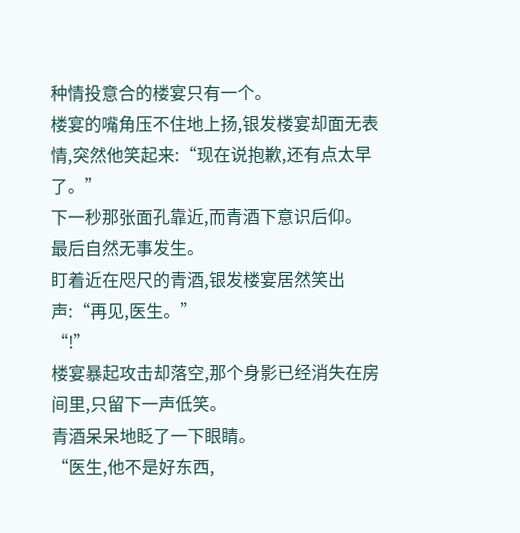种情投意合的楼宴只有一个。
楼宴的嘴角压不住地上扬,银发楼宴却面无表情,突然他笑起来:“现在说抱歉,还有点太早了。”
下一秒那张面孔靠近,而青酒下意识后仰。
最后自然无事发生。
盯着近在咫尺的青酒,银发楼宴居然笑出声:“再见,医生。”
“!”
楼宴暴起攻击却落空,那个身影已经消失在房间里,只留下一声低笑。
青酒呆呆地眨了一下眼睛。
“医生,他不是好东西,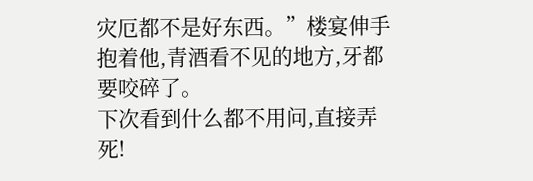灾厄都不是好东西。”楼宴伸手抱着他,青酒看不见的地方,牙都要咬碎了。
下次看到什么都不用问,直接弄死!